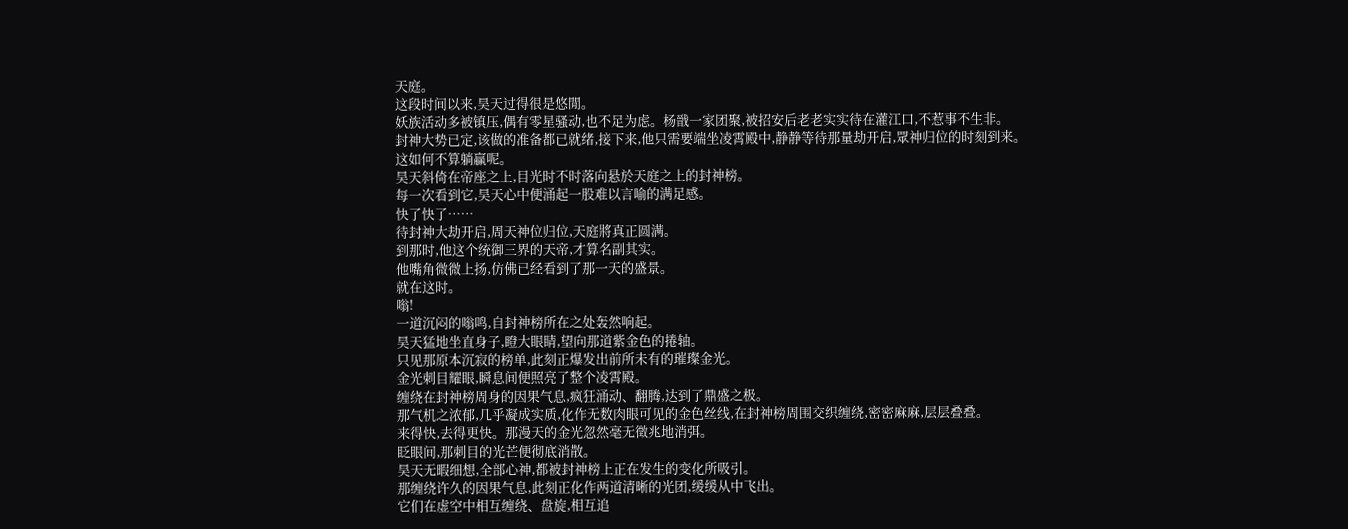天庭。
这段时间以来,昊天过得很是悠閒。
妖族活动多被镇压,偶有零星骚动,也不足为虑。杨戩一家团聚,被招安后老老实实待在灌江口,不惹事不生非。
封神大势已定,该做的准备都已就绪,接下来,他只需要端坐凌霄殿中,静静等待那量劫开启,眾神归位的时刻到来。
这如何不算躺贏呢。
昊天斜倚在帝座之上,目光时不时落向悬於天庭之上的封神榜。
每一次看到它,昊天心中便涌起一股难以言喻的满足感。
快了快了……
待封神大劫开启,周天神位归位,天庭將真正圆满。
到那时,他这个统御三界的天帝,才算名副其实。
他嘴角微微上扬,仿佛已经看到了那一天的盛景。
就在这时。
嗡!
一道沉闷的嗡鸣,自封神榜所在之处轰然响起。
昊天猛地坐直身子,瞪大眼睛,望向那道紫金色的捲轴。
只见那原本沉寂的榜单,此刻正爆发出前所未有的璀璨金光。
金光刺目耀眼,瞬息间便照亮了整个凌霄殿。
缠绕在封神榜周身的因果气息,疯狂涌动、翻腾,达到了鼎盛之极。
那气机之浓郁,几乎凝成实质,化作无数肉眼可见的金色丝线,在封神榜周围交织缠绕,密密麻麻,层层叠叠。
来得快,去得更快。那漫天的金光忽然毫无徵兆地消弭。
眨眼间,那刺目的光芒便彻底消散。
昊天无暇细想,全部心神,都被封神榜上正在发生的变化所吸引。
那缠绕许久的因果气息,此刻正化作两道清晰的光团,缓缓从中飞出。
它们在虚空中相互缠绕、盘旋,相互追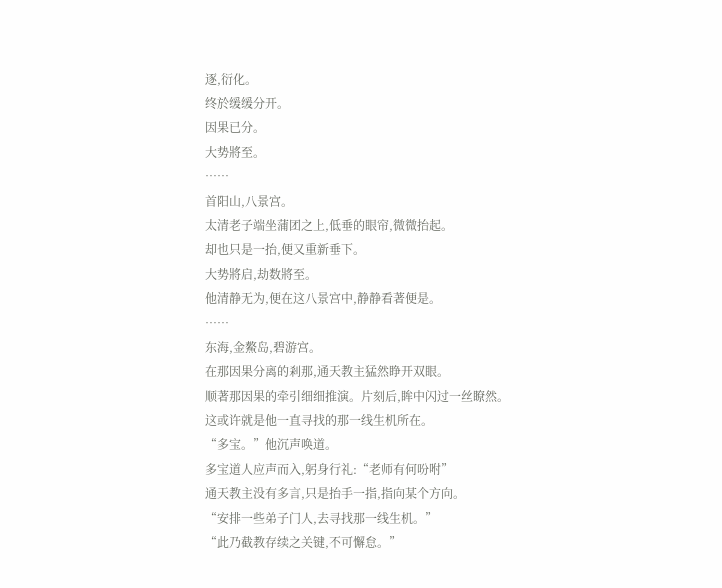逐,衍化。
终於缓缓分开。
因果已分。
大势將至。
……
首阳山,八景宫。
太清老子端坐蒲团之上,低垂的眼帘,微微抬起。
却也只是一抬,便又重新垂下。
大势將启,劫数將至。
他清静无为,便在这八景宫中,静静看著便是。
……
东海,金鰲岛,碧游宫。
在那因果分离的剎那,通天教主猛然睁开双眼。
顺著那因果的牵引细细推演。片刻后,眸中闪过一丝瞭然。
这或许就是他一直寻找的那一线生机所在。
“多宝。”他沉声唤道。
多宝道人应声而入,躬身行礼:“老师有何吩咐”
通天教主没有多言,只是抬手一指,指向某个方向。
“安排一些弟子门人,去寻找那一线生机。”
“此乃截教存续之关键,不可懈怠。”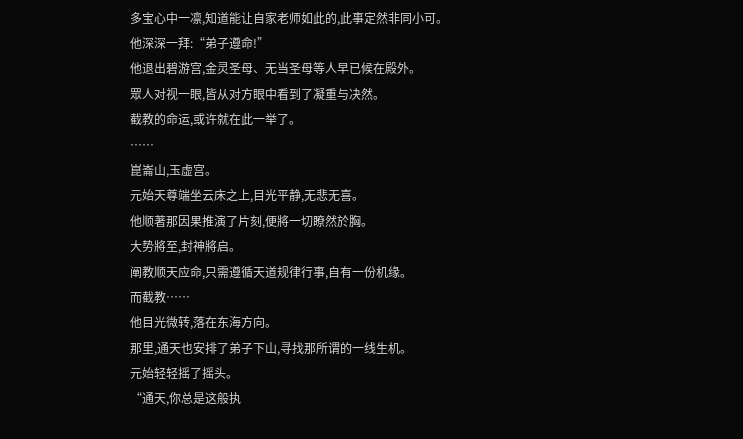多宝心中一凛,知道能让自家老师如此的,此事定然非同小可。
他深深一拜:“弟子遵命!”
他退出碧游宫,金灵圣母、无当圣母等人早已候在殿外。
眾人对视一眼,皆从对方眼中看到了凝重与决然。
截教的命运,或许就在此一举了。
……
崑崙山,玉虚宫。
元始天尊端坐云床之上,目光平静,无悲无喜。
他顺著那因果推演了片刻,便將一切瞭然於胸。
大势將至,封神將启。
阐教顺天应命,只需遵循天道规律行事,自有一份机缘。
而截教……
他目光微转,落在东海方向。
那里,通天也安排了弟子下山,寻找那所谓的一线生机。
元始轻轻摇了摇头。
“通天,你总是这般执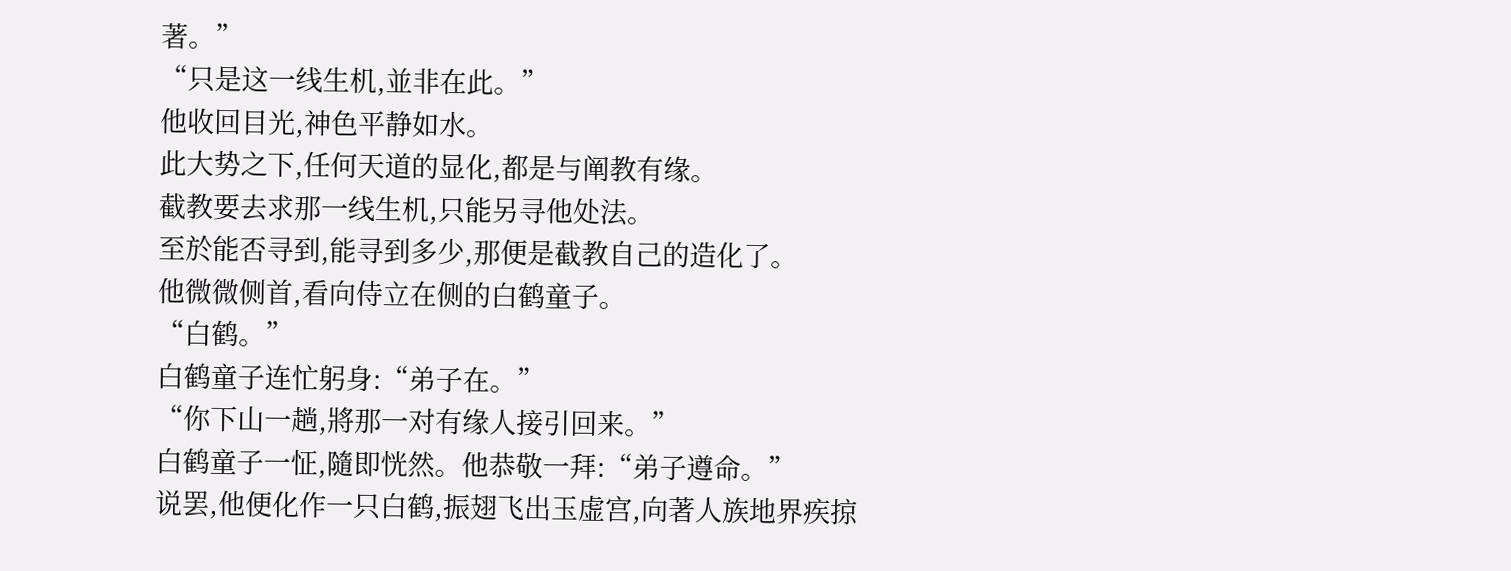著。”
“只是这一线生机,並非在此。”
他收回目光,神色平静如水。
此大势之下,任何天道的显化,都是与阐教有缘。
截教要去求那一线生机,只能另寻他处法。
至於能否寻到,能寻到多少,那便是截教自己的造化了。
他微微侧首,看向侍立在侧的白鹤童子。
“白鹤。”
白鹤童子连忙躬身:“弟子在。”
“你下山一趟,將那一对有缘人接引回来。”
白鹤童子一怔,隨即恍然。他恭敬一拜:“弟子遵命。”
说罢,他便化作一只白鹤,振翅飞出玉虚宫,向著人族地界疾掠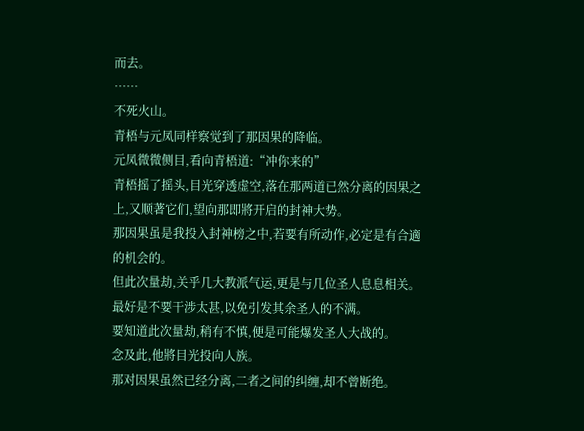而去。
……
不死火山。
青梧与元凤同样察觉到了那因果的降临。
元凤微微侧目,看向青梧道:“冲你来的”
青梧摇了摇头,目光穿透虚空,落在那两道已然分离的因果之上,又顺著它们,望向那即將开启的封神大势。
那因果虽是我投入封神榜之中,若要有所动作,必定是有合適的机会的。
但此次量劫,关乎几大教派气运,更是与几位圣人息息相关。
最好是不要干涉太甚,以免引发其余圣人的不满。
要知道此次量劫,稍有不慎,便是可能爆发圣人大战的。
念及此,他將目光投向人族。
那对因果虽然已经分离,二者之间的纠缠,却不曾断绝。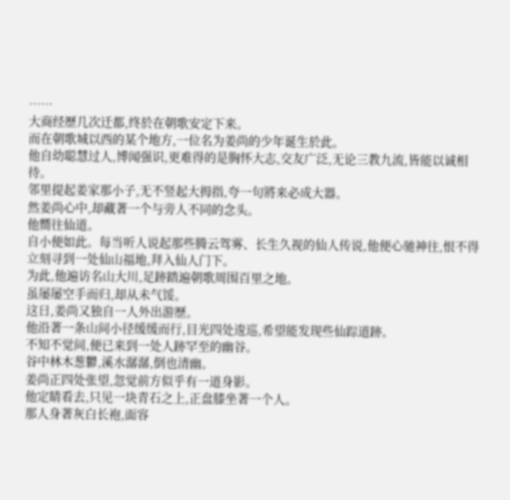……
大商经歷几次迁都,终於在朝歌安定下来。
而在朝歌城以西的某个地方,一位名为姜尚的少年诞生於此。
他自幼聪慧过人,博闻强识,更难得的是胸怀大志,交友广泛,无论三教九流,皆能以诚相待。
邻里提起姜家那小子,无不竖起大拇指,夸一句將来必成大器。
然姜尚心中,却藏著一个与旁人不同的念头。
他嚮往仙道。
自小便如此。每当听人说起那些腾云驾雾、长生久视的仙人传说,他便心驰神往,恨不得立刻寻到一处仙山福地,拜入仙人门下。
为此,他遍访名山大川,足跡踏遍朝歌周围百里之地。
虽屡屡空手而归,却从未气馁。
这日,姜尚又独自一人外出游歷。
他沿著一条山间小径缓缓而行,目光四处逡巡,希望能发现些仙踪道跡。
不知不觉间,便已来到一处人跡罕至的幽谷。
谷中林木葱鬱,溪水潺潺,倒也清幽。
姜尚正四处张望,忽觉前方似乎有一道身影。
他定睛看去,只见一块青石之上,正盘膝坐著一个人。
那人身著灰白长袍,面容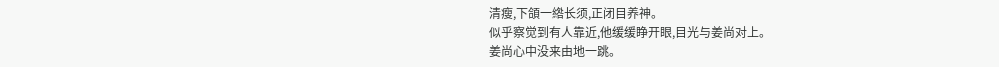清瘦,下頜一綹长须,正闭目养神。
似乎察觉到有人靠近,他缓缓睁开眼,目光与姜尚对上。
姜尚心中没来由地一跳。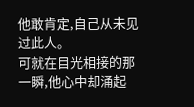他敢肯定,自己从未见过此人。
可就在目光相接的那一瞬,他心中却涌起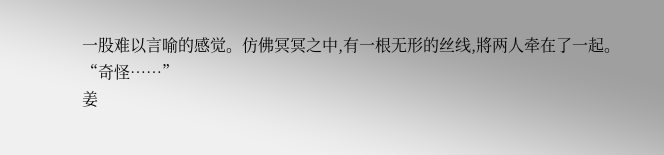一股难以言喻的感觉。仿佛冥冥之中,有一根无形的丝线,將两人牵在了一起。
“奇怪……”
姜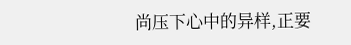尚压下心中的异样,正要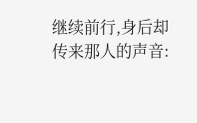继续前行,身后却传来那人的声音: